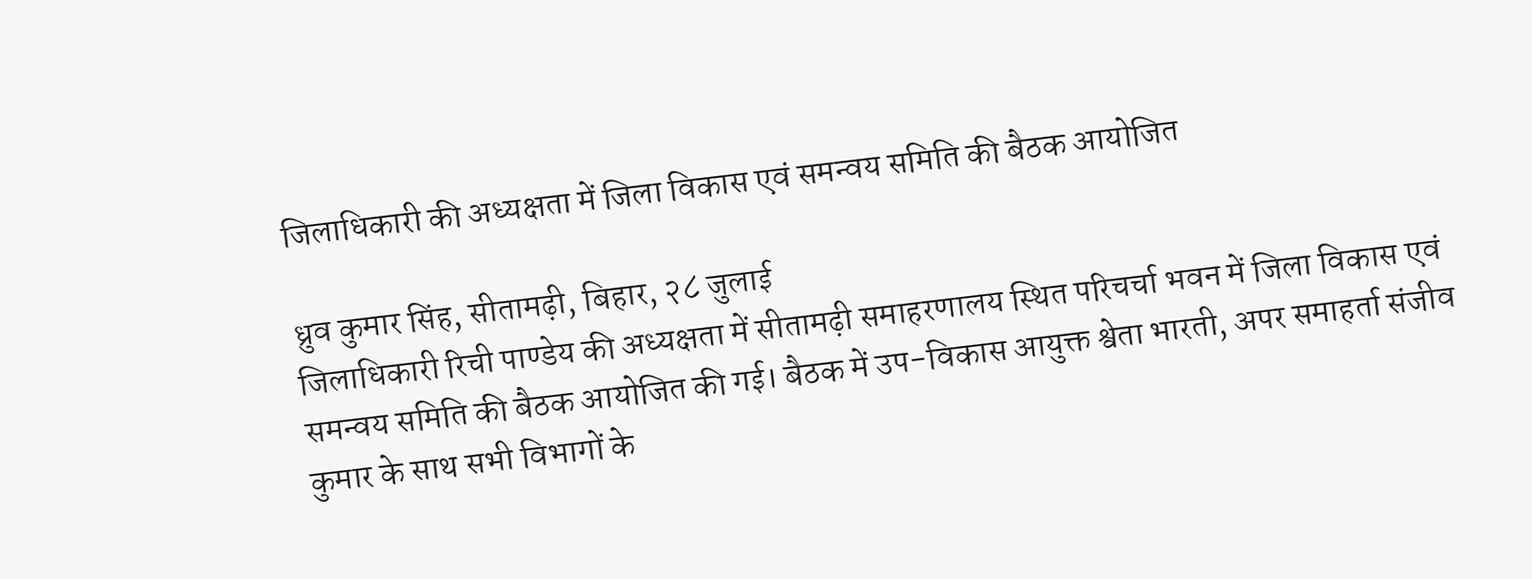जिलाधिकारी की अध्यक्षता में जिला विकास एवं समन्वय समिति की बैठक आयोजित

ध्रुव कुमार सिंह, सीतामढ़ी, बिहार, २८ जुलाई
जिलाधिकारी रिची पाण्डेय की अध्यक्षता में सीतामढ़ी समाहरणालय स्थित परिचर्चा भवन में जिला विकास एवं समन्वय समिति की बैठक आयोजित की गई। बैठक में उप-विकास आयुक्त श्वेता भारती, अपर समाहर्ता संजीव कुमार के साथ सभी विभागों के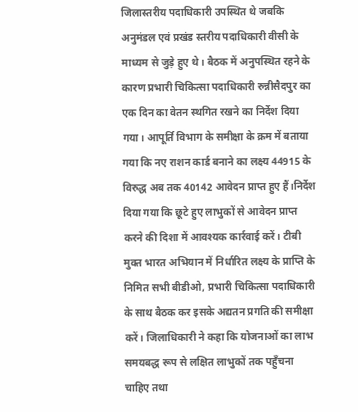जिलास्तरीय पदाधिकारी उपस्थित थे जबकि अनुमंडल एवं प्रखंड स्तरीय पदाधिकारी वीसी के माध्यम से जुड़े हुए थे। बैठक में अनुपस्थित रहने के कारण प्रभारी चिकित्सा पदाधिकारी रुन्नीसैदपुर का एक दिन का वेतन स्थगित रखने का निर्देश दिया गया। आपूर्ति विभाग के समीक्षा के क्रम में बताया गया कि नए राशन कार्ड बनाने का लक्ष्य 44915 के विरुद्ध अब तक 40142 आवेदन प्राप्त हुए हैं।निर्देश दिया गया कि छूटे हुए लाभुकों से आवेदन प्राप्त करने की दिशा में आवश्यक कार्रवाई करें। टीबी मुक्त भारत अभियान में निर्धारित लक्ष्य के प्राप्ति के निमित सभी बीडीओ, प्रभारी चिकित्सा पदाधिकारी के साथ बैठक कर इसके अद्यतन प्रगति की समीक्षा करें। जिलाधिकारी ने कहा कि योजनाओं का लाभ समयबद्ध रूप से लक्षित लाभुकों तक पहुँचना चाहिए तथा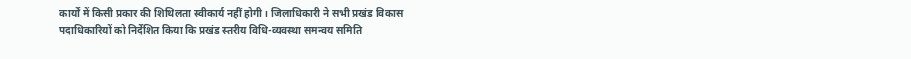कार्यों में किसी प्रकार की शिथिलता स्वीकार्य नहीं होगी। जिलाधिकारी ने सभी प्रखंड विकास पदाधिकारियों को निर्देशित किया कि प्रखंड स्तरीय विधि-व्यवस्था समन्वय समिति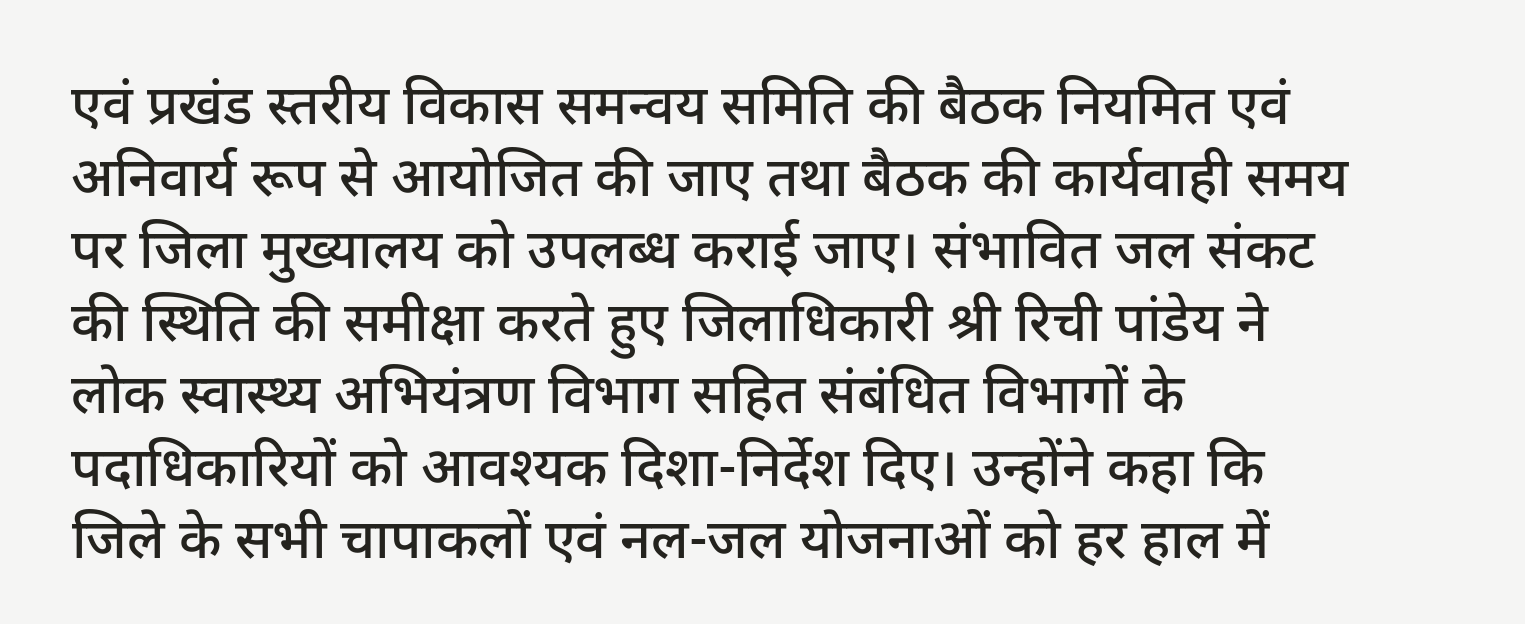एवं प्रखंड स्तरीय विकास समन्वय समिति की बैठक नियमित एवं अनिवार्य रूप से आयोजित की जाए तथा बैठक की कार्यवाही समय पर जिला मुख्यालय को उपलब्ध कराई जाए। संभावित जल संकट की स्थिति की समीक्षा करते हुए जिलाधिकारी श्री रिची पांडेय ने लोक स्वास्थ्य अभियंत्रण विभाग सहित संबंधित विभागों के पदाधिकारियों को आवश्यक दिशा-निर्देश दिए। उन्होंने कहा कि जिले के सभी चापाकलों एवं नल-जल योजनाओं को हर हाल में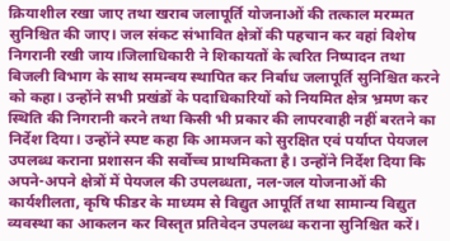क्रियाशील रखा जाए तथा खराब जलापूर्ति योजनाओं की तत्काल मरम्मत सुनिश्चित की जाए। जल संकट संभावित क्षेत्रों की पहचान कर वहां विशेष निगरानी रखी जाय।जिलाधिकारी ने शिकायतों के त्वरित निष्पादन तथा बिजली विभाग के साथ समन्वय स्थापित कर निर्बाध जलापूर्ति सुनिश्चित करने को कहा। उन्होंने सभी प्रखंडों के पदाधिकारियों को नियमित क्षेत्र भ्रमण कर स्थिति की निगरानी करने तथा किसी भी प्रकार की लापरवाही नहीं बरतने का निर्देश दिया। उन्होंने स्पष्ट कहा कि आमजन को सुरक्षित एवं पर्याप्त पेयजल उपलब्ध कराना प्रशासन की सर्वोच्च प्राथमिकता है। उन्होंने निर्देश दिया कि अपने-अपने क्षेत्रों में पेयजल की उपलब्धता, नल-जल योजनाओं की कार्यशीलता, कृषि फीडर के माध्यम से विद्युत आपूर्ति तथा सामान्य विद्युत व्यवस्था का आकलन कर विस्तृत प्रतिवेदन उपलब्ध कराना सुनिश्चित करें।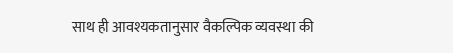साथ ही आवश्यकतानुसार वैकल्पिक व्यवस्था की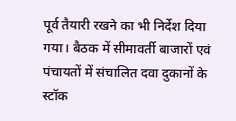पूर्व तैयारी रखने का भी निर्देश दिया गया। बैठक में सीमावर्ती बाजारों एवं पंचायतों में संचालित दवा दुकानों के स्टॉक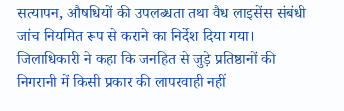सत्यापन, औषधियों की उपलब्धता तथा वैध लाइसेंस संबंधी जांच नियमित रूप से कराने का निर्देश दिया गया। जिलाधिकारी ने कहा कि जनहित से जुड़े प्रतिष्ठानों की निगरानी में किसी प्रकार की लापरवाही नहीं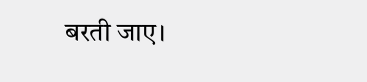बरती जाए।